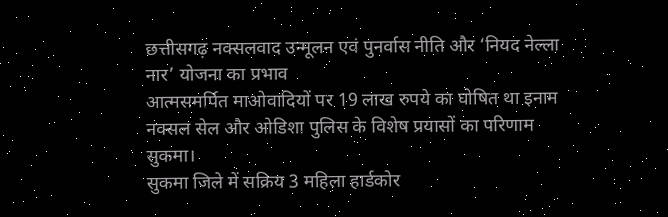छत्तीसगढ़ नक्सलवाद उन्मूलन एवं पुनर्वास नीति और ‘नियद नेल्ला नार’ योजना का प्रभाव
आत्मसमर्पित माओवादियों पर 19 लाख रुपये का घोषित था इनाम
नक्सल सेल और ओडिशा पुलिस के विशेष प्रयासों का परिणाम
सुकमा।
सुकमा जिले में सक्रिय 3 महिला हार्डकोर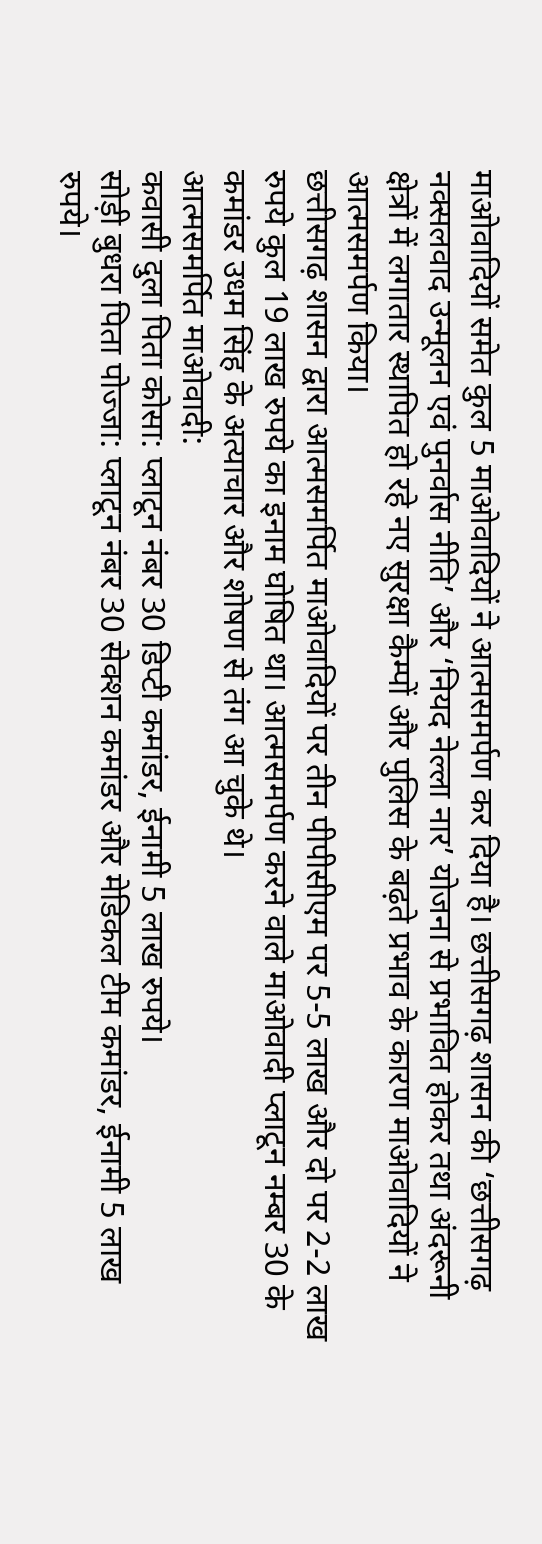माओवादियों समेत कुल 5 माओवादियों ने आत्मसमर्पण कर दिया है। छत्तीसगढ़ शासन की ‘छत्तीसगढ़ नक्सलवाद उन्मूलन एवं पुनर्वास नीति’ और ‘नियद नेल्ला नार’ योजना से प्रभावित होकर तथा अंदरूनी क्षेत्रों में लगातार स्थापित हो रहे नए सुरक्षा कैम्पों और पुलिस के बढ़ते प्रभाव के कारण माओवादियों ने आत्मसमर्पण किया।
छत्तीसगढ़ शासन द्वारा आत्मसमर्पित माओवादियों पर तीन पीपीसीएम पर 5-5 लाख और दो पर 2-2 लाख रुपये कुल 19 लाख रुपये का इनाम घोषित था। आत्मसमर्पण करने वाले माओवादी प्लाटून नम्बर 30 के कमांडर उधम सिंह के अत्याचार और शोषण से तंग आ चुके थे।
आत्मसमर्पित माओवादी:
कवासी दुला पिता कोसा: प्लाटून नंबर 30 डिप्टी कमांडर, ईनामी 5 लाख रुपये।
सोड़ी बुधरा पिता पोज्जा: प्लाटून नंबर 30 सेक्शन कमांडर और मेडिकल टीम कमांडर, ईनामी 5 लाख रुपये।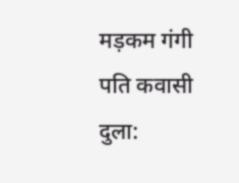मड़कम गंगी पति कवासी दुला: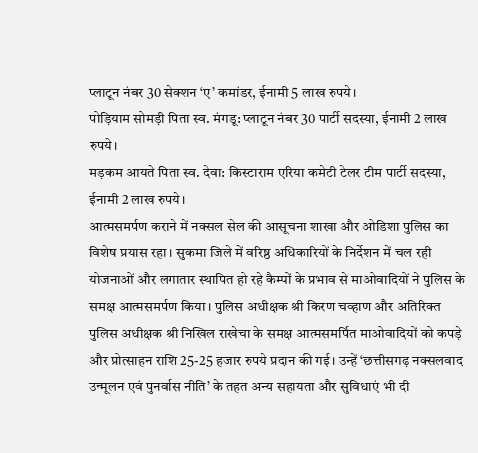प्लाटून नंबर 30 सेक्शन ‘ए’ कमांडर, ईनामी 5 लाख रुपये।
पोड़ियाम सोमड़ी पिता स्व. मंगडू: प्लाटून नंबर 30 पार्टी सदस्या, ईनामी 2 लाख रुपये।
मड़कम आयते पिता स्व. देवा: किस्टाराम एरिया कमेटी टेलर टीम पार्टी सदस्या, ईनामी 2 लाख रुपये।
आत्मसमर्पण कराने में नक्सल सेल की आसूचना शाखा और ओडिशा पुलिस का विशेष प्रयास रहा। सुकमा जिले में वरिष्ठ अधिकारियों के निर्देशन में चल रही योजनाओं और लगातार स्थापित हो रहे कैम्पों के प्रभाव से माओवादियों ने पुलिस के समक्ष आत्मसमर्पण किया। पुलिस अधीक्षक श्री किरण चव्हाण और अतिरिक्त पुलिस अधीक्षक श्री निखिल राखेचा के समक्ष आत्मसमर्पित माओवादियों को कपड़े और प्रोत्साहन राशि 25-25 हजार रुपये प्रदान की गई। उन्हें ‘छत्तीसगढ़ नक्सलवाद उन्मूलन एवं पुनर्वास नीति’ के तहत अन्य सहायता और सुविधाएं भी दी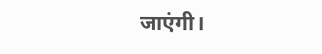जाएंगी।